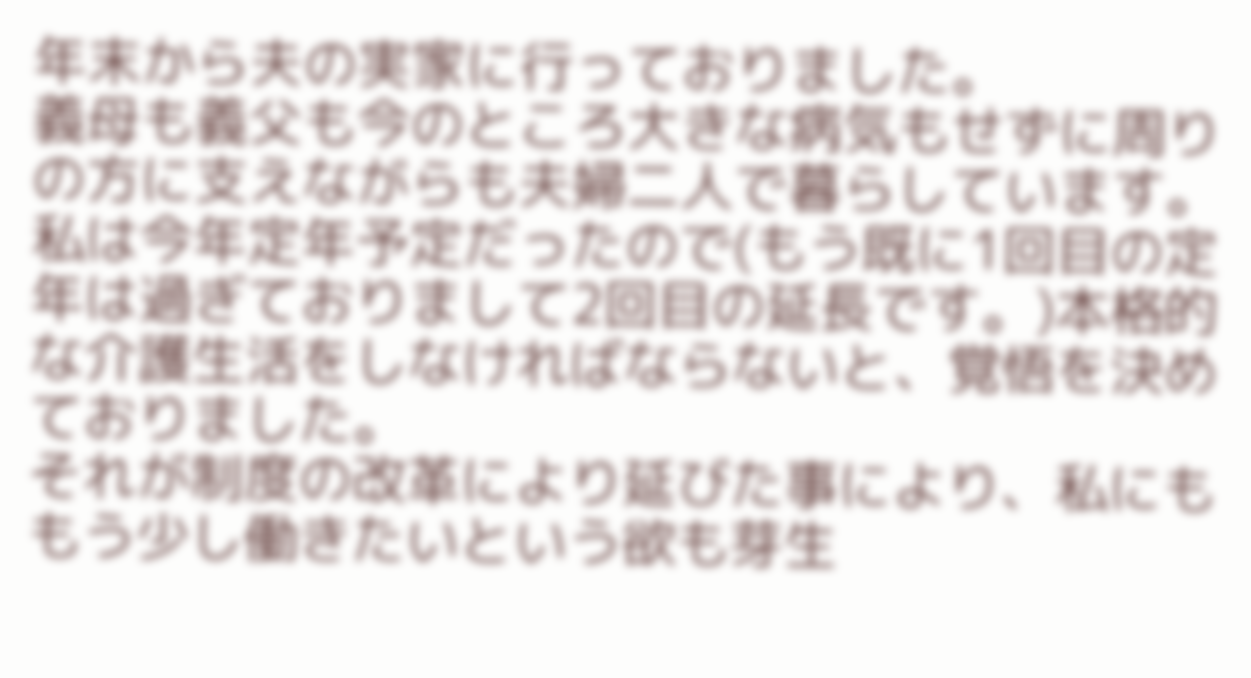年末から夫の実家に行っておりました。
義母も義父も今のところ大きな病気もせずに周りの方に支えながらも夫婦二人で暮らしています。
私は今年定年予定だったので(もう既に1回目の定年は過ぎておりまして2回目の延長です。)本格的な介護生活をしなければならないと、覚悟を決めておりました。
それが制度の改革により延びた事により、私にももう少し働きたいという欲も芽生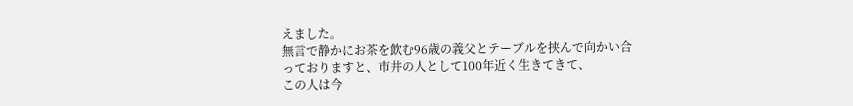えました。
無言で静かにお茶を飲む96歳の義父とテーブルを挟んで向かい合っておりますと、市井の人として100年近く生きてきて、
この人は今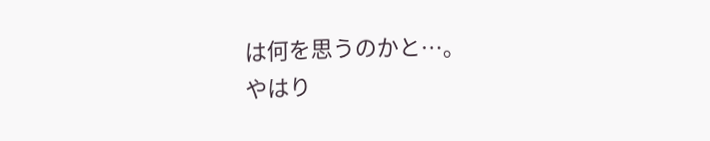は何を思うのかと…。
やはり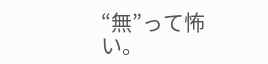“無”って怖い。